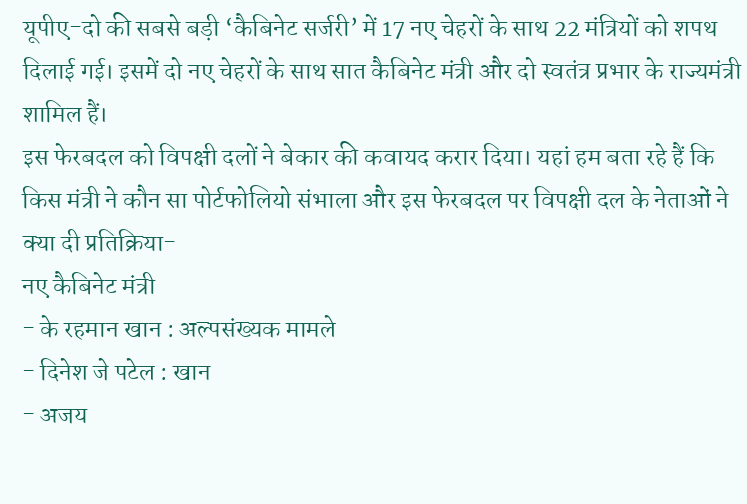यूपीए-दो की सबसे बड़ी ‘कैबिनेट सर्जरी’ में 17 नए चेहरों के साथ 22 मंत्रियों को शपथ दिलाई गई। इसमें दो नए चेहरों के साथ सात कैबिनेट मंत्री और दो स्वतंत्र प्रभार के राज्यमंत्री शामिल हैं।
इस फेरबदल को विपक्षी दलों ने बेकार की कवायद करार दिया। यहां हम बता रहे हैं कि किस मंत्री ने कौन सा पोर्टफोलियो संभाला और इस फेरबदल पर विपक्षी दल के नेताओं ने क्या दी प्रतिक्रिया-
नए कैबिनेट मंत्री
- के रहमान खान : अल्पसंख्यक मामले
- दिनेश जे पटेल : खान
- अजय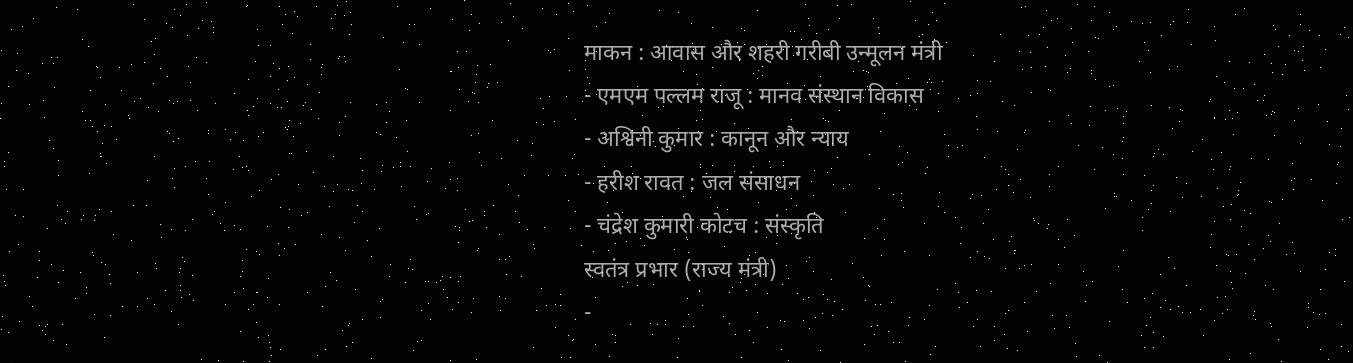माकन : आवास और शहरी गरीबी उन्मूलन मंत्री
- एमएम पल्लम राजू : मानव संस्थान विकास
- अश्विनी कुमार : कानून और न्याय
- हरीश रावत : जल संसाधन
- चंद्रेश कुमारी कोटच : संस्कृति
स्वतंत्र प्रभार (राज्य मंत्री)
-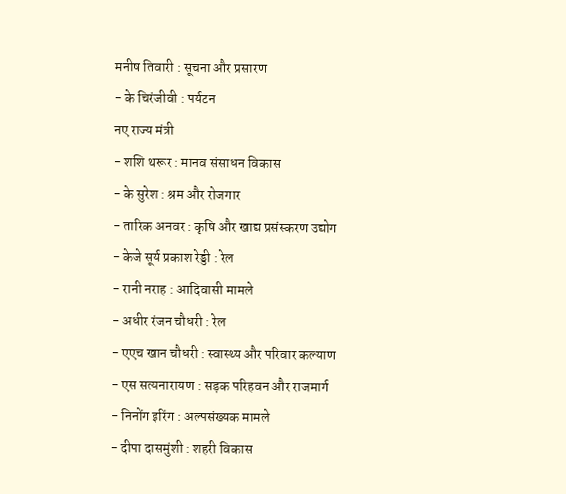मनीष तिवारी : सूचना और प्रसारण
- के चिरंजीवी : पर्यटन
नए राज्य मंत्री
- शशि थरूर : मानव संसाधन विकास
- के सुरेश : श्रम और रोजगार
- तारिक अनवर : कृषि और खाद्य प्रसंस्करण उद्योग
- केजे सूर्य प्रकाश रेड्डी : रेल
- रानी नराह : आदिवासी मामले
- अधीर रंजन चौधरी : रेल
- एएच खान चौधरी : स्वास्थ्य और परिवार कल्याण
- एस सत्यनारायण : सड़क परिहवन और राजमार्ग
- निनोंग इरिंग : अल्पसंख्यक मामले
- दीपा दासमुंशी : शहरी विकास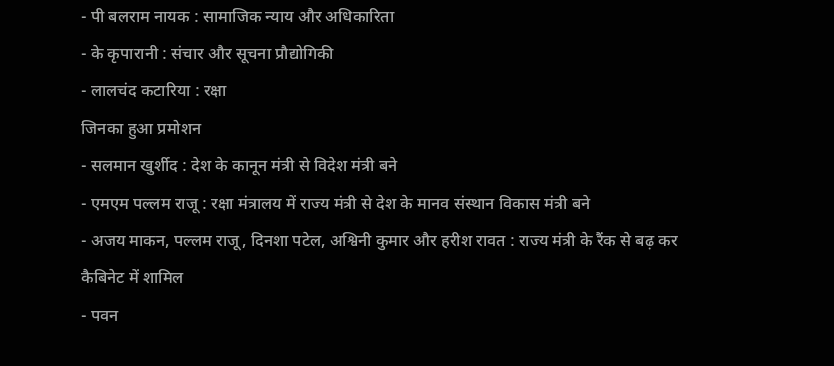- पी बलराम नायक : सामाजिक न्याय और अधिकारिता
- के कृपारानी : संचार और सूचना प्रौद्योगिकी
- लालचंद कटारिया : रक्षा
जिनका हुआ प्रमोशन
- सलमान खुर्शीद : देश के कानून मंत्री से विदेश मंत्री बने
- एमएम पल्लम राजू : रक्षा मंत्रालय में राज्य मंत्री से देश के मानव संस्थान विकास मंत्री बने
- अजय माकन, पल्लम राजू, दिनशा पटेल, अश्विनी कुमार और हरीश रावत : राज्य मंत्री के रैंक से बढ़ कर
कैबिनेट में शामिल
- पवन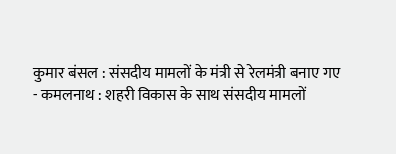कुमार बंसल : संसदीय मामलों के मंत्री से रेलमंत्री बनाए गए
- कमलनाथ : शहरी विकास के साथ संसदीय मामलों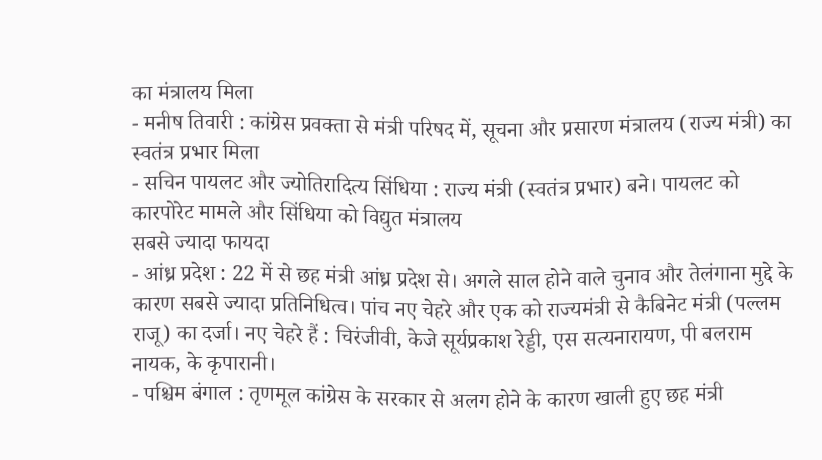का मंत्रालय मिला
- मनीष तिवारी : कांग्रेस प्रवक्ता से मंत्री परिषद में, सूचना और प्रसारण मंत्रालय (राज्य मंत्री) का स्वतंत्र प्रभार मिला
- सचिन पायलट और ज्योतिरादित्य सिंधिया : राज्य मंत्री (स्वतंत्र प्रभार) बने। पायलट को कारपोरेट मामले और सिंधिया को विद्युत मंत्रालय
सबसे ज्यादा फायदा
- आंध्र प्रदेश : 22 में से छह मंत्री आंध्र प्रदेश से। अगले साल होने वाले चुनाव और तेलंगाना मुद्दे के कारण सबसे ज्यादा प्रतिनिधित्व। पांच नए चेहरे और एक को राज्यमंत्री से कैबिनेट मंत्री (पल्लम राजू) का दर्जा। नए चेहरे हैं : चिरंजीवी, केजे सूर्यप्रकाश रेड्डी, एस सत्यनारायण, पी बलराम नायक, के कृपारानी।
- पश्चिम बंगाल : तृणमूल कांग्रेस के सरकार से अलग होने के कारण खाली हुए छह मंत्री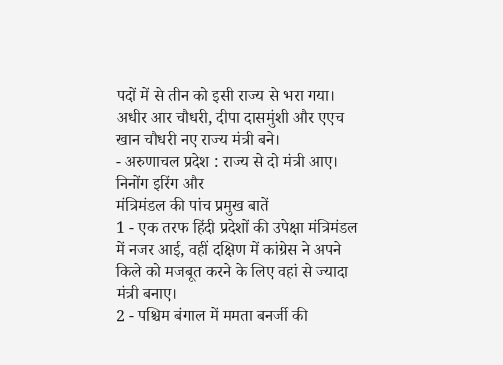पदों में से तीन को इसी राज्य से भरा गया। अधीर आर चौधरी, दीपा दासमुंशी और एएच खान चौधरी नए राज्य मंत्री बने।
- अरुणाचल प्रदेश : राज्य से दो मंत्री आए। निनोंग इरिंग और
मंत्रिमंडल की पांच प्रमुख बातें
1 - एक तरफ हिंदी प्रदेशों की उपेक्षा मंत्रिमंडल में नजर आई, वहीं दक्षिण में कांग्रेस ने अपने किले को मजबूत करने के लिए वहां से ज्यादा मंत्री बनाए।
2 - पश्चिम बंगाल में ममता बनर्जी की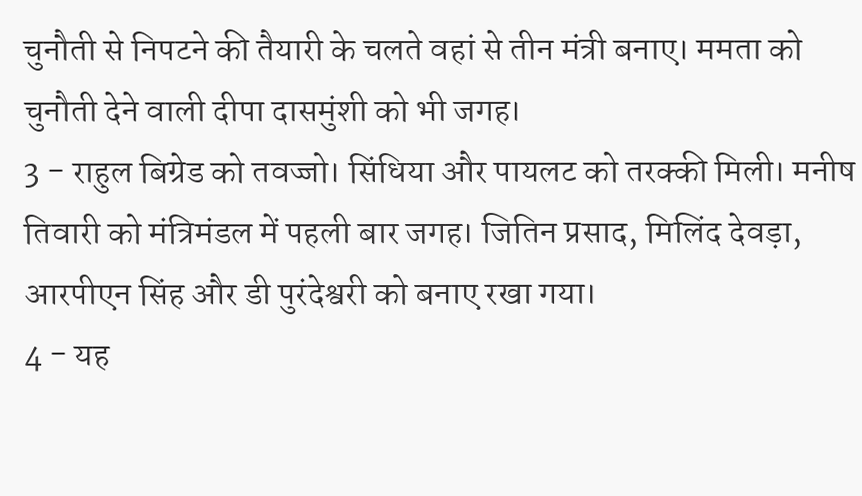चुनौती से निपटने की तैयारी के चलते वहां से तीन मंत्री बनाए। ममता को चुनौती देने वाली दीपा दासमुंशी को भी जगह।
3 - राहुल बिग्रेड को तवज्जो। सिंधिया और पायलट को तरक्की मिली। मनीष तिवारी को मंत्रिमंडल में पहली बार जगह। जितिन प्रसाद, मिलिंद देवड़ा, आरपीएन सिंह और डी पुरंदेश्वरी को बनाए रखा गया।
4 - यह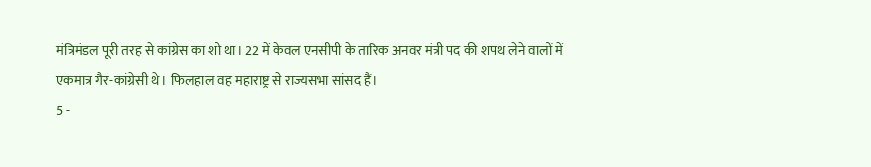मंत्रिमंडल पूरी तरह से कांग्रेस का शो था। 22 में केवल एनसीपी के तारिक अनवर मंत्री पद की शपथ लेने वालों में एकमात्र गैर-कांग्रेसी थे। फिलहाल वह महाराष्ट्र से राज्यसभा सांसद हैं।
5 -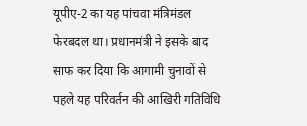यूपीए-2 का यह पांचवा मंत्रिमंडल फेरबदल था। प्रधानमंत्री ने इसके बाद साफ कर दिया कि आगामी चुनावों से पहले यह परिवर्तन की आखिरी गतिविधि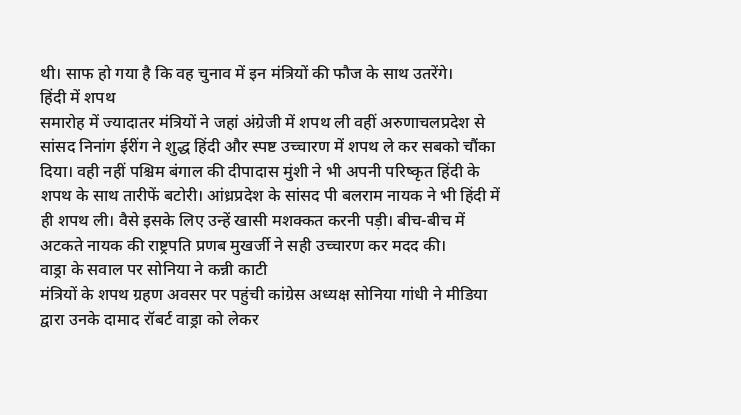थी। साफ हो गया है कि वह चुनाव में इन मंत्रियों की फौज के साथ उतरेंगे।
हिंदी में शपथ
समारोह में ज्यादातर मंत्रियों ने जहां अंग्रेजी में शपथ ली वहीं अरुणाचलप्रदेश से सांसद निनांग ईरींग ने शुद्ध हिंदी और स्पष्ट उच्चारण में शपथ ले कर सबको चौंका दिया। वही नहीं पश्चिम बंगाल की दीपादास मुंशी ने भी अपनी परिष्कृत हिंदी के शपथ के साथ तारीफें बटोरी। आंध्रप्रदेश के सांसद पी बलराम नायक ने भी हिंदी में ही शपथ ली। वैसे इसके लिए उन्हें खासी मशक्कत करनी पड़ी। बीच-बीच में अटकते नायक की राष्ट्रपति प्रणब मुखर्जी ने सही उच्चारण कर मदद की।
वाड्रा के सवाल पर सोनिया ने कन्नी काटी
मंत्रियों के शपथ ग्रहण अवसर पर पहुंची कांग्रेस अध्यक्ष सोनिया गांधी ने मीडिया द्वारा उनके दामाद रॉबर्ट वाड्रा को लेकर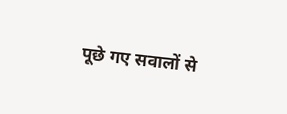पूछे गए सवालों से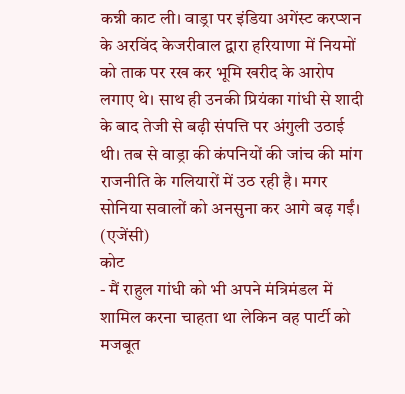कन्नी काट ली। वाड्रा पर इंडिया अगेंस्ट करप्शन के अरविंद केजरीवाल द्वारा हरियाणा में नियमों को ताक पर रख कर भूमि खरीद के आरोप लगाए थे। साथ ही उनकी प्रियंका गांधी से शादी के बाद तेजी से बढ़ी संपत्ति पर अंगुली उठाई थी। तब से वाड्रा की कंपनियों की जांच की मांग राजनीति के गलियारों में उठ रही है। मगर सोनिया सवालों को अनसुना कर आगे बढ़ गईं। (एजेंसी)
कोट
- मैं राहुल गांधी को भी अपने मंत्रिमंडल में शामिल करना चाहता था लेकिन वह पार्टी को मजबूत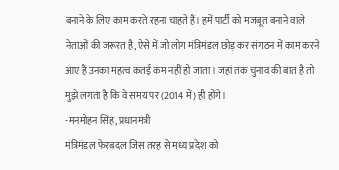बनाने के लिए काम करते रहना चाहते हैं। हमें पार्टी को मजबूत बनाने वाले नेताओं की जरूरत है, ऐसे में जो लोग मंत्रिमंडल छोड़ कर संगठन में काम करने आए हैं उनका महत्व कतई कम नहीं हो जाता। जहां तक चुनाव की बात है तो मुझे लगता है कि वे समय पर (2014 में) ही होंगे।
-मनमोहन सिंह, प्रधानमंत्री
मंत्रिमंडल फेरबदल जिस तरह से मध्य प्रदेश को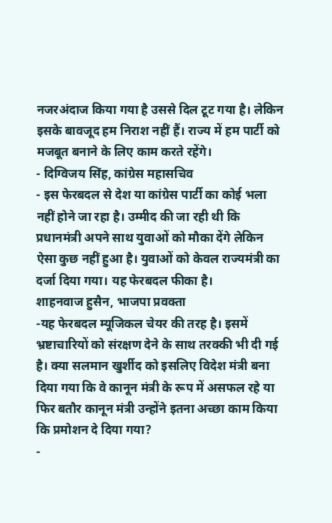नजरअंदाज किया गया है उससे दिल टूट गया है। लेकिन इसके बावजूद हम निराश नहीं हैं। राज्य में हम पार्टी को मजबूत बनाने के लिए काम करते रहेंगे।
- दिग्विजय सिंह, कांग्रेस महासचिव
- इस फेरबदल से देश या कांग्रेस पार्टी का कोई भला नहीं होने जा रहा है। उम्मीद की जा रही थी कि प्रधानमंत्री अपने साथ युवाओं को मौका देंगे लेकिन ऐसा कुछ नहीं हुआ है। युवाओं को केवल राज्यमंत्री का दर्जा दिया गया। यह फेरबदल फीका है।
शाहनवाज हुसैन, भाजपा प्रवक्ता
-यह फेरबदल म्यूजिकल चेयर की तरह है। इसमें भ्रष्टाचारियों को संरक्षण देने के साथ तरक्की भी दी गई है। क्या सलमान खुर्शीद को इसलिए विदेश मंत्री बना दिया गया कि वे कानून मंत्री के रूप में असफल रहे या फिर बतौर कानून मंत्री उन्होंने इतना अच्छा काम किया कि प्रमोशन दे दिया गया?
-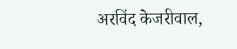अरविंद केजरीवाल,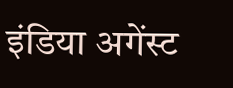इंडिया अगेंस्ट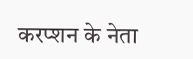करप्शन के नेता